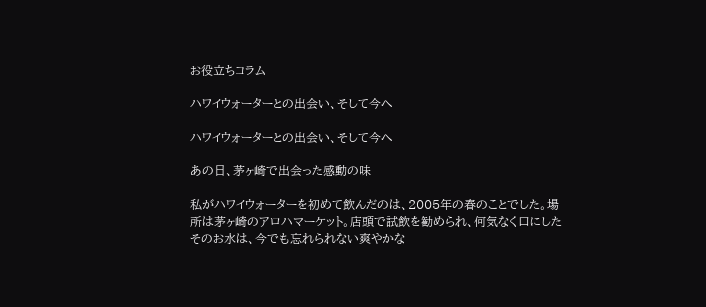お役立ちコラム

ハワイウォーターとの出会い、そして今へ

ハワイウォーターとの出会い、そして今へ

あの日、茅ヶ崎で出会った感動の味

私がハワイウォーターを初めて飲んだのは、2005年の春のことでした。場所は茅ヶ崎のアロハマーケット。店頭で試飲を勧められ、何気なく口にしたそのお水は、今でも忘れられない爽やかな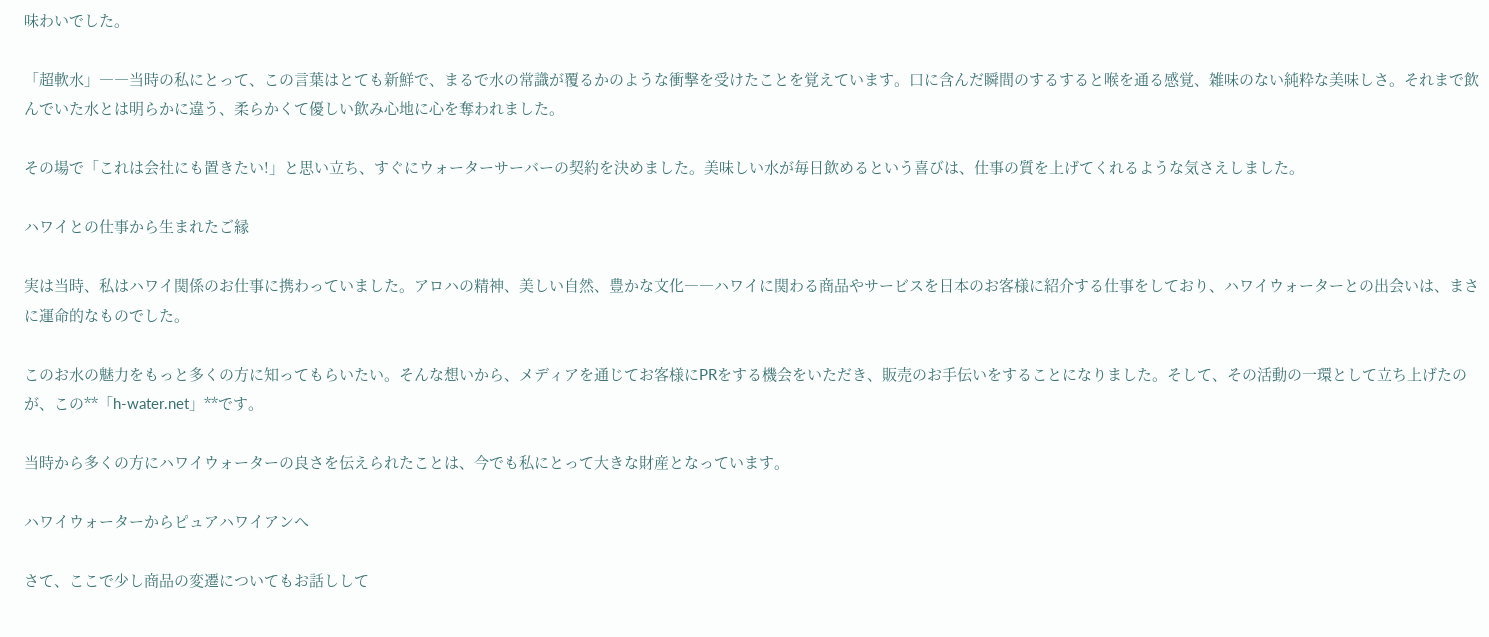味わいでした。

「超軟水」――当時の私にとって、この言葉はとても新鮮で、まるで水の常識が覆るかのような衝撃を受けたことを覚えています。口に含んだ瞬間のするすると喉を通る感覚、雑味のない純粋な美味しさ。それまで飲んでいた水とは明らかに違う、柔らかくて優しい飲み心地に心を奪われました。

その場で「これは会社にも置きたい!」と思い立ち、すぐにウォーターサーバーの契約を決めました。美味しい水が毎日飲めるという喜びは、仕事の質を上げてくれるような気さえしました。

ハワイとの仕事から生まれたご縁

実は当時、私はハワイ関係のお仕事に携わっていました。アロハの精神、美しい自然、豊かな文化――ハワイに関わる商品やサービスを日本のお客様に紹介する仕事をしており、ハワイウォーターとの出会いは、まさに運命的なものでした。

このお水の魅力をもっと多くの方に知ってもらいたい。そんな想いから、メディアを通じてお客様にPRをする機会をいただき、販売のお手伝いをすることになりました。そして、その活動の一環として立ち上げたのが、この**「h-water.net」**です。

当時から多くの方にハワイウォーターの良さを伝えられたことは、今でも私にとって大きな財産となっています。

ハワイウォーターからピュアハワイアンへ

さて、ここで少し商品の変遷についてもお話しして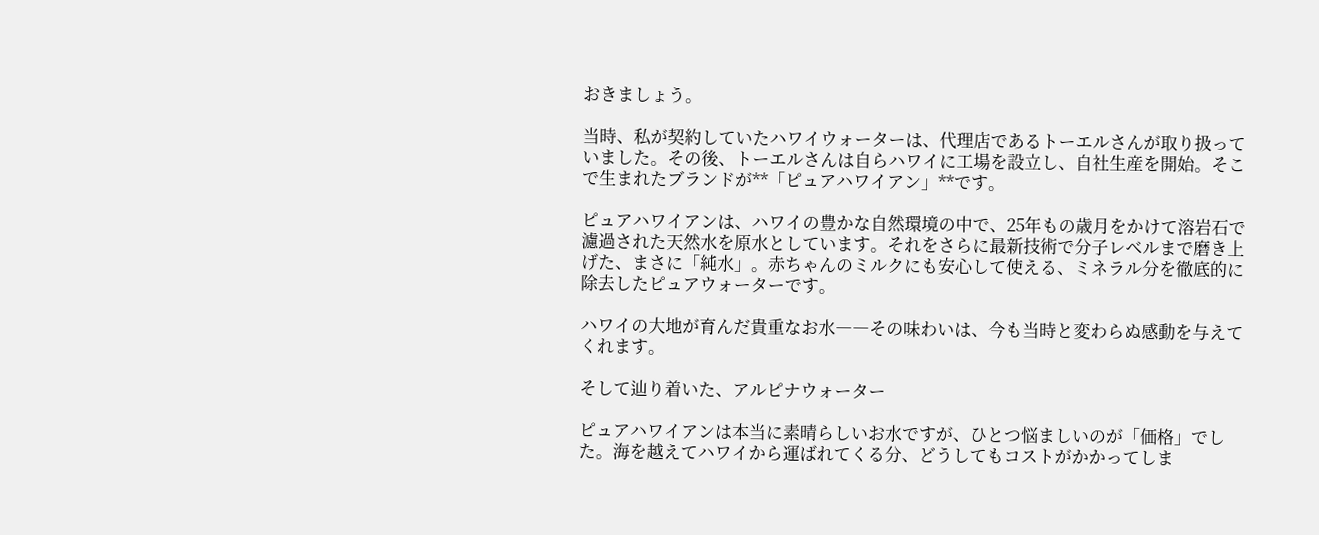おきましょう。

当時、私が契約していたハワイウォーターは、代理店であるトーエルさんが取り扱っていました。その後、トーエルさんは自らハワイに工場を設立し、自社生産を開始。そこで生まれたブランドが**「ピュアハワイアン」**です。

ピュアハワイアンは、ハワイの豊かな自然環境の中で、25年もの歳月をかけて溶岩石で濾過された天然水を原水としています。それをさらに最新技術で分子レベルまで磨き上げた、まさに「純水」。赤ちゃんのミルクにも安心して使える、ミネラル分を徹底的に除去したピュアウォーターです。

ハワイの大地が育んだ貴重なお水――その味わいは、今も当時と変わらぬ感動を与えてくれます。

そして辿り着いた、アルピナウォーター

ピュアハワイアンは本当に素晴らしいお水ですが、ひとつ悩ましいのが「価格」でした。海を越えてハワイから運ばれてくる分、どうしてもコストがかかってしま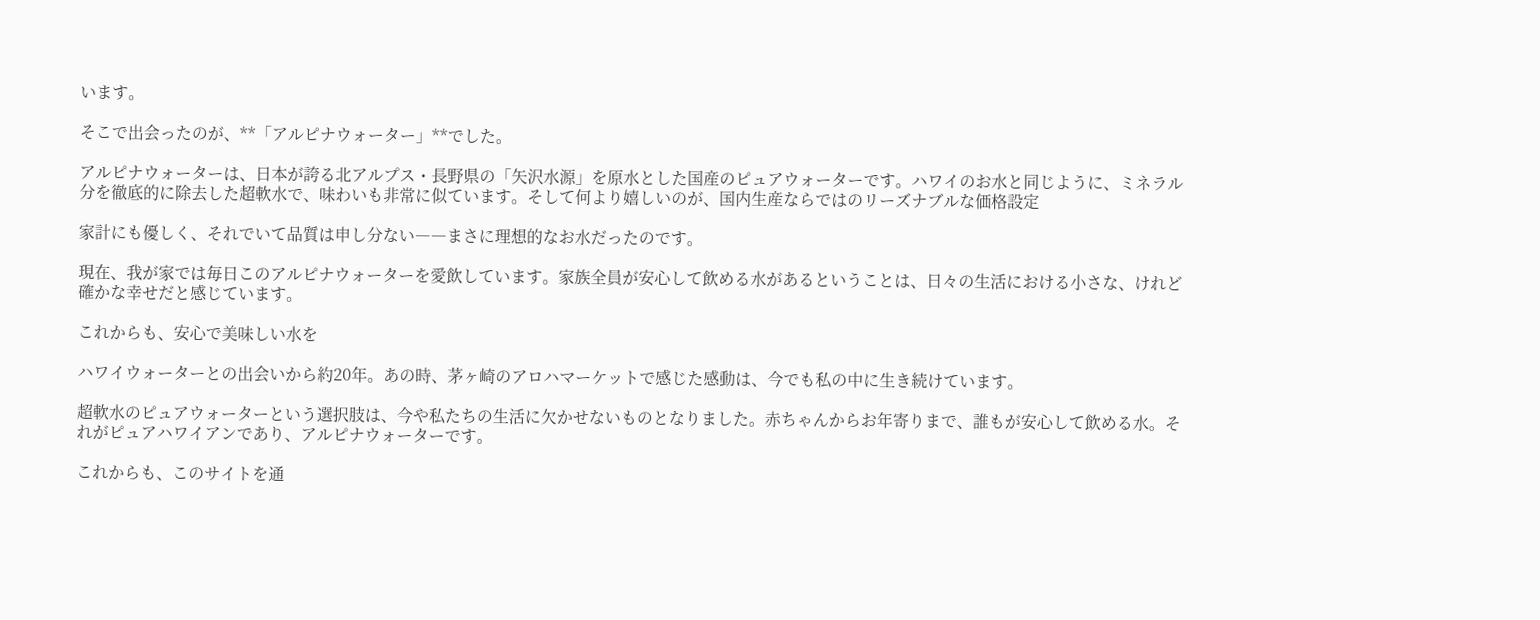います。

そこで出会ったのが、**「アルピナウォーター」**でした。

アルピナウォーターは、日本が誇る北アルプス・長野県の「矢沢水源」を原水とした国産のピュアウォーターです。ハワイのお水と同じように、ミネラル分を徹底的に除去した超軟水で、味わいも非常に似ています。そして何より嬉しいのが、国内生産ならではのリーズナブルな価格設定

家計にも優しく、それでいて品質は申し分ない――まさに理想的なお水だったのです。

現在、我が家では毎日このアルピナウォーターを愛飲しています。家族全員が安心して飲める水があるということは、日々の生活における小さな、けれど確かな幸せだと感じています。

これからも、安心で美味しい水を

ハワイウォーターとの出会いから約20年。あの時、茅ヶ崎のアロハマーケットで感じた感動は、今でも私の中に生き続けています。

超軟水のピュアウォーターという選択肢は、今や私たちの生活に欠かせないものとなりました。赤ちゃんからお年寄りまで、誰もが安心して飲める水。それがピュアハワイアンであり、アルピナウォーターです。

これからも、このサイトを通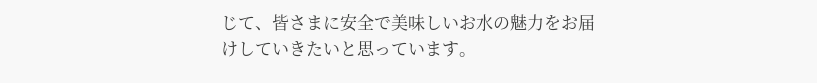じて、皆さまに安全で美味しいお水の魅力をお届けしていきたいと思っています。